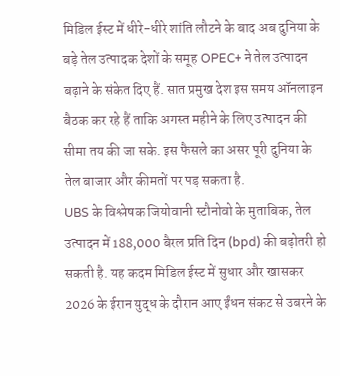मिडिल ईस्ट में धीरे-धीरे शांति लौटने के बाद अब दुनिया के बड़े तेल उत्पादक देशों के समूह OPEC+ ने तेल उत्पादन बढ़ाने के संकेत दिए हैं. सात प्रमुख देश इस समय ऑनलाइन बैठक कर रहे हैं ताकि अगस्त महीने के लिए उत्पादन की सीमा तय की जा सके. इस फैसले का असर पूरी दुनिया के तेल बाजार और कीमतों पर पड़ सकता है.
UBS के विश्लेषक जियोवानी स्टौनोवो के मुताबिक, तेल उत्पादन में 188,000 बैरल प्रति दिन (bpd) की बढ़ोतरी हो सकती है. यह कदम मिडिल ईस्ट में सुधार और खासकर 2026 के ईरान युद्ध के दौरान आए ईंधन संकट से उबरने के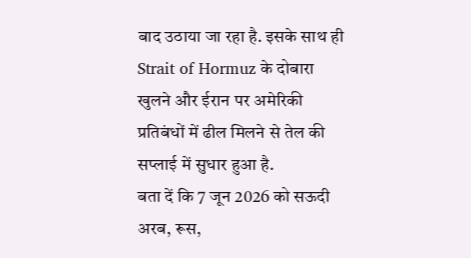बाद उठाया जा रहा है. इसके साथ ही Strait of Hormuz के दोबारा खुलने और ईरान पर अमेरिकी प्रतिबंधों में ढील मिलने से तेल की सप्लाई में सुधार हुआ है.
बता दें कि 7 जून 2026 को सऊदी अरब, रूस,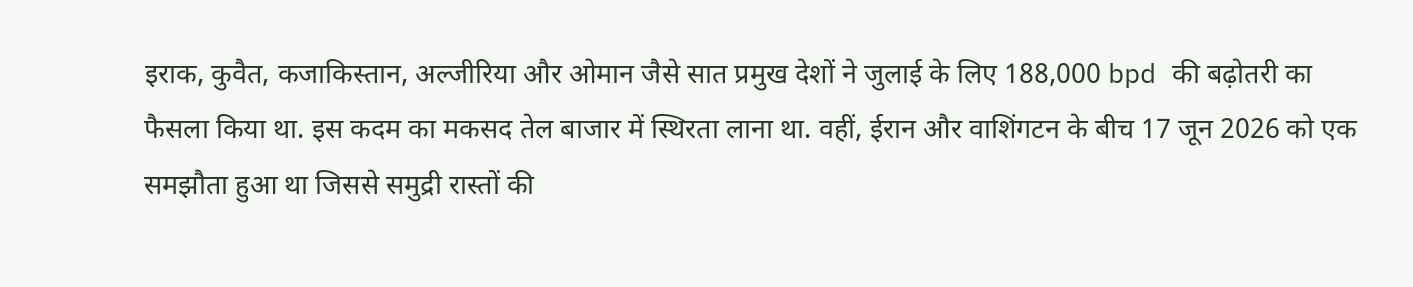इराक, कुवैत, कजाकिस्तान, अल्जीरिया और ओमान जैसे सात प्रमुख देशों ने जुलाई के लिए 188,000 bpd की बढ़ोतरी का फैसला किया था. इस कदम का मकसद तेल बाजार में स्थिरता लाना था. वहीं, ईरान और वाशिंगटन के बीच 17 जून 2026 को एक समझौता हुआ था जिससे समुद्री रास्तों की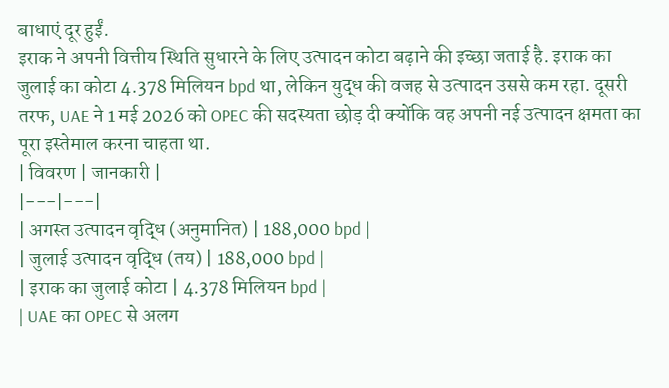बाधाएं दूर हुईं.
इराक ने अपनी वित्तीय स्थिति सुधारने के लिए उत्पादन कोटा बढ़ाने की इच्छा जताई है. इराक का जुलाई का कोटा 4.378 मिलियन bpd था, लेकिन युद्ध की वजह से उत्पादन उससे कम रहा. दूसरी तरफ, UAE ने 1 मई 2026 को OPEC की सदस्यता छोड़ दी क्योंकि वह अपनी नई उत्पादन क्षमता का पूरा इस्तेमाल करना चाहता था.
| विवरण | जानकारी |
|---|---|
| अगस्त उत्पादन वृद्धि (अनुमानित) | 188,000 bpd |
| जुलाई उत्पादन वृद्धि (तय) | 188,000 bpd |
| इराक का जुलाई कोटा | 4.378 मिलियन bpd |
| UAE का OPEC से अलग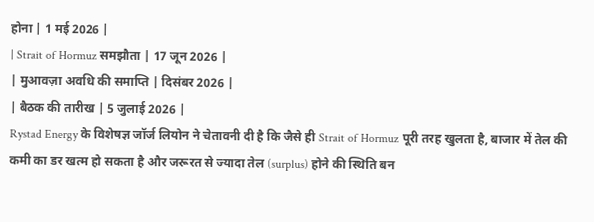होना | 1 मई 2026 |
| Strait of Hormuz समझौता | 17 जून 2026 |
| मुआवज़ा अवधि की समाप्ति | दिसंबर 2026 |
| बैठक की तारीख | 5 जुलाई 2026 |
Rystad Energy के विशेषज्ञ जॉर्ज लियोन ने चेतावनी दी है कि जैसे ही Strait of Hormuz पूरी तरह खुलता है, बाजार में तेल की कमी का डर खत्म हो सकता है और जरूरत से ज्यादा तेल (surplus) होने की स्थिति बन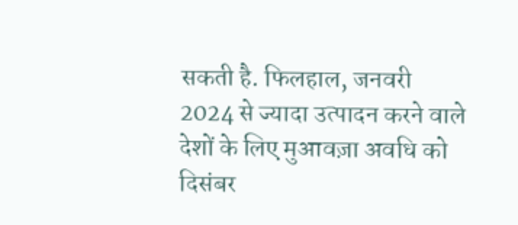सकती है. फिलहाल, जनवरी 2024 से ज्यादा उत्पादन करने वाले देशों के लिए मुआवज़ा अवधि को दिसंबर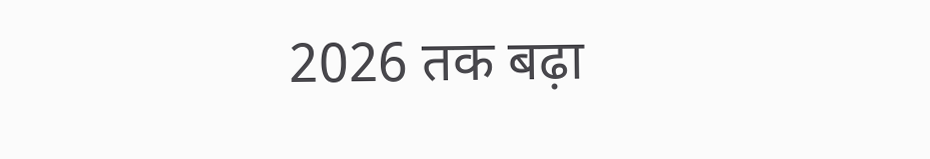2026 तक बढ़ा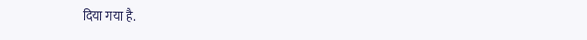दिया गया है.